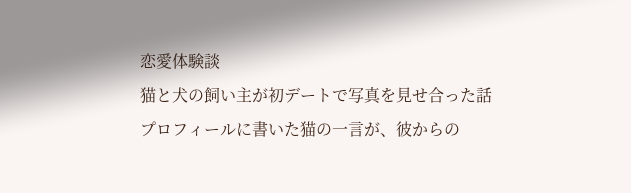恋愛体験談
猫と犬の飼い主が初デートで写真を見せ合った話
プロフィールに書いた猫の一言が、彼からの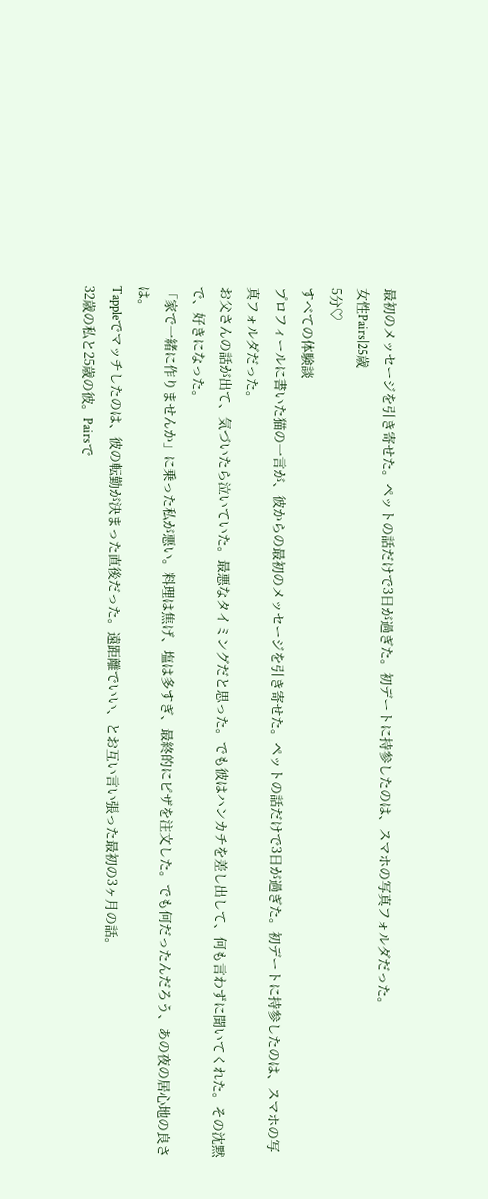最初のメッセージを引き寄せた。ペットの話だけで3日が過ぎた。初デートに持参したのは、スマホの写真フォルダだった。
女性Pairs|25歳
5分♡
すべての体験談
プロフィールに書いた猫の一言が、彼からの最初のメッセージを引き寄せた。ペットの話だけで3日が過ぎた。初デートに持参したのは、スマホの写真フォルダだった。
お父さんの話が出て、気づいたら泣いていた。最悪なタイミングだと思った。でも彼はハンカチを差し出して、何も言わずに聞いてくれた。その沈黙で、好きになった。
「家で一緒に作りませんか」に乗った私が悪い。料理は焦げ、塩は多すぎ、最終的にピザを注文した。でも何だったんだろう、あの夜の居心地の良さは。
Tappleでマッチしたのは、彼の転勤が決まった直後だった。遠距離でいい、とお互い言い張った最初の3ヶ月の話。
32歳の私と25歳の彼。Pairsで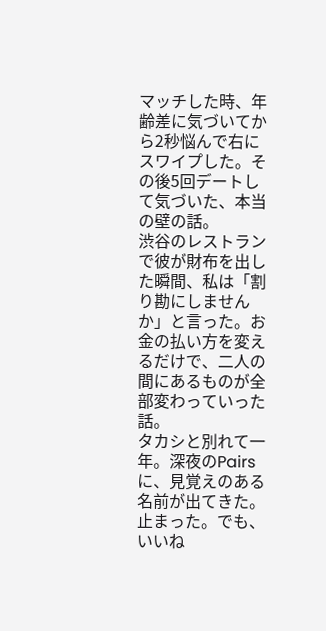マッチした時、年齢差に気づいてから2秒悩んで右にスワイプした。その後5回デートして気づいた、本当の壁の話。
渋谷のレストランで彼が財布を出した瞬間、私は「割り勘にしませんか」と言った。お金の払い方を変えるだけで、二人の間にあるものが全部変わっていった話。
タカシと別れて一年。深夜のPairsに、見覚えのある名前が出てきた。止まった。でも、いいね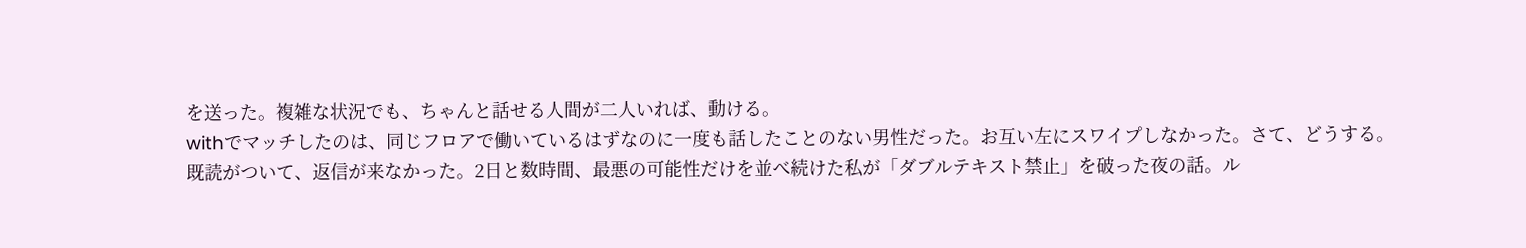を送った。複雑な状況でも、ちゃんと話せる人間が二人いれば、動ける。
withでマッチしたのは、同じフロアで働いているはずなのに一度も話したことのない男性だった。お互い左にスワイプしなかった。さて、どうする。
既読がついて、返信が来なかった。2日と数時間、最悪の可能性だけを並べ続けた私が「ダブルテキスト禁止」を破った夜の話。ル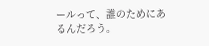ールって、誰のためにあるんだろう。